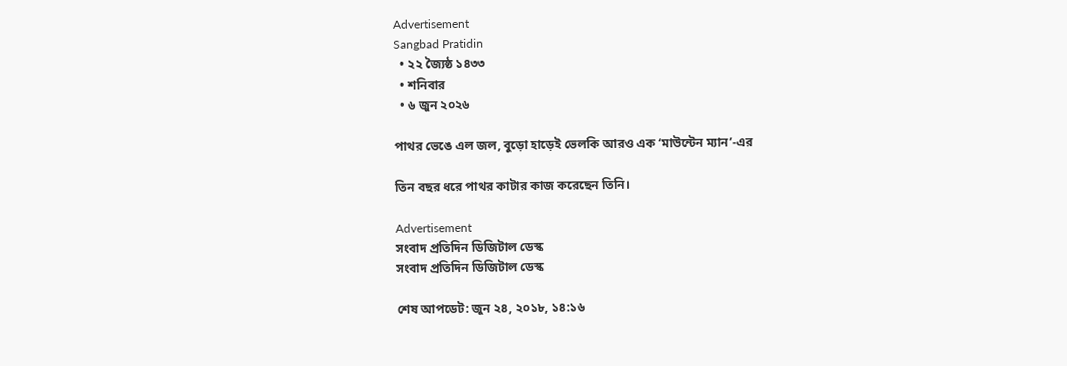Advertisement
Sangbad Pratidin
  • ২২ জ্যৈষ্ঠ ১৪৩৩
  • শনিবার
  • ৬ জুন ২০২৬

পাথর ভেঙে এল জল, বুড়ো হাড়েই ভেলকি আরও এক ‘মাউন্টেন ম্যান’-এর

তিন বছর ধরে পাথর কাটার কাজ করেছেন তিনি।

Advertisement
সংবাদ প্রতিদিন ডিজিটাল ডেস্ক
সংবাদ প্রতিদিন ডিজিটাল ডেস্ক

শেষ আপডেট: জুন ২৪, ২০১৮, ১৪:১৬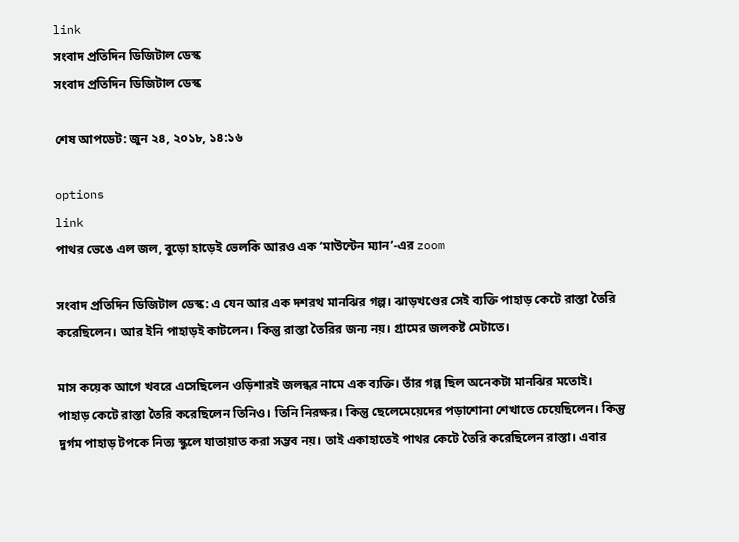link
সংবাদ প্রতিদিন ডিজিটাল ডেস্ক
সংবাদ প্রতিদিন ডিজিটাল ডেস্ক

শেষ আপডেট: জুন ২৪, ২০১৮, ১৪:১৬

options
link
পাথর ভেঙে এল জল, বুড়ো হাড়েই ভেলকি আরও এক ‘মাউন্টেন ম্যান’-এর zoom

সংবাদ প্রতিদিন ডিজিটাল ডেস্ক: এ যেন আর এক দশরথ মানঝির গল্প। ঝাড়খণ্ডের সেই ব্যক্তি পাহাড় কেটে রাস্তা তৈরি করেছিলেন। আর ইনি পাহাড়ই কাটলেন। কিন্তু রাস্তা তৈরির জন্য নয়। গ্রামের জলকষ্ট মেটাতে।

মাস কয়েক আগে খবরে এসেছিলেন ওড়িশারই জলন্ধর নামে এক ব্যক্তি। তাঁর গল্প ছিল অনেকটা মানঝির মতোই। পাহাড় কেটে রাস্তা তৈরি করেছিলেন তিনিও। তিনি নিরক্ষর। কিন্তু ছেলেমেয়েদের পড়াশোনা শেখাতে চেয়েছিলেন। কিন্তু দুর্গম পাহাড় টপকে নিত্য স্কুলে যাতায়াত করা সম্ভব নয়। তাই একাহাতেই পাথর কেটে তৈরি করেছিলেন রাস্তা। এবার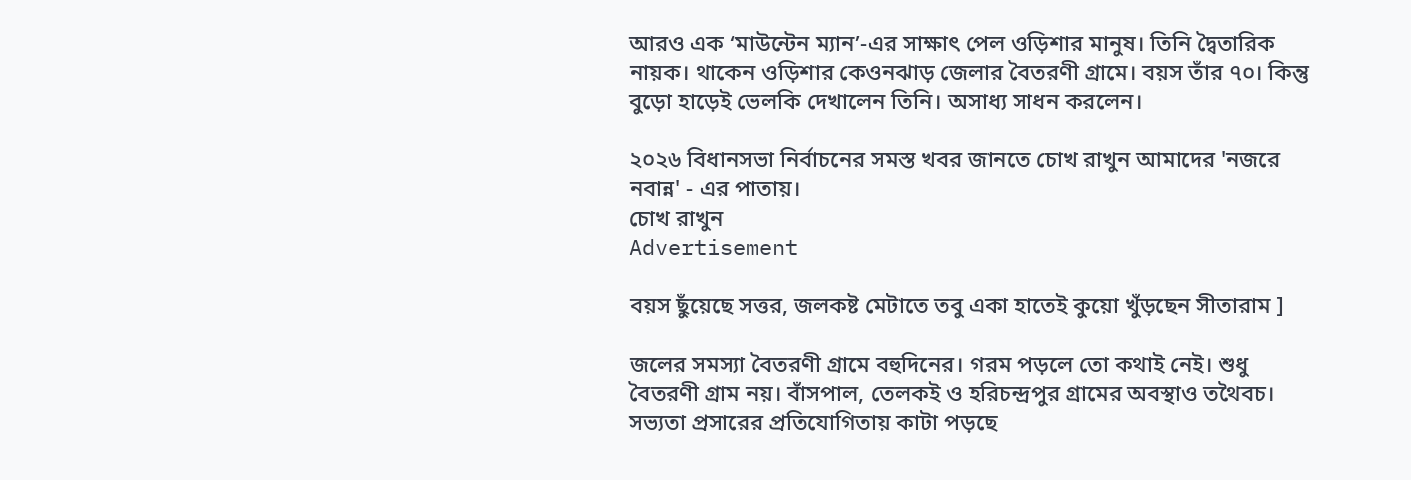আরও এক ‘মাউন্টেন ম্যান’-এর সাক্ষাৎ পেল ওড়িশার মানুষ। তিনি দ্বৈতারিক নায়ক। থাকেন ওড়িশার কেওনঝাড় জেলার বৈতরণী গ্রামে। বয়স তাঁর ৭০। কিন্তু বুড়ো হাড়েই ভেলকি দেখালেন তিনি। অসাধ্য সাধন করলেন।

২০২৬ বিধানসভা নির্বাচনের সমস্ত খবর জানতে চোখ রাখুন আমাদের 'নজরে নবান্ন' - এর পাতায়।
চোখ রাখুন
Advertisement

বয়স ছুঁয়েছে সত্তর, জলকষ্ট মেটাতে তবু একা হাতেই কুয়ো খুঁড়ছেন সীতারাম ]

জলের সমস্যা বৈতরণী গ্রামে বহুদিনের। গরম পড়লে তো কথাই নেই। শুধু বৈতরণী গ্রাম নয়। বাঁসপাল, তেলকই ও হরিচন্দ্রপুর গ্রামের অবস্থাও তথৈবচ। সভ্যতা প্রসারের প্রতিযোগিতায় কাটা পড়ছে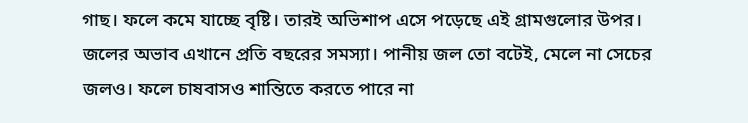গাছ। ফলে কমে যাচ্ছে বৃষ্টি। তারই অভিশাপ এসে পড়েছে এই গ্রামগুলোর উপর। জলের অভাব এখানে প্রতি বছরের সমস্যা। পানীয় জল তো বটেই, মেলে না সেচের জলও। ফলে চাষবাসও শান্তিতে করতে পারে না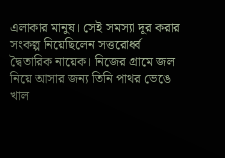এলাকার মানুষ। সেই সমস্যা দূর করার সংকল্প নিয়েছিলেন সত্তরোর্ধ্ব দ্বৈতারিক নায়েক। নিজের গ্রামে জল নিয়ে আসার জন্য তিনি পাথর ভেঙে খাল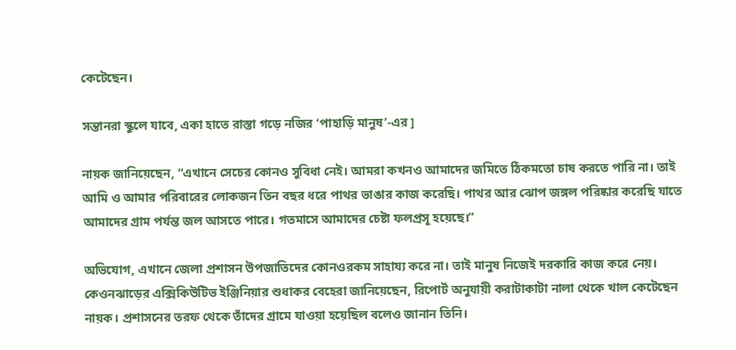কেটেছেন।

সন্তানরা স্কুলে যাবে, একা হাতে রাস্তা গড়ে নজির ‘পাহাড়ি মানুষ’-এর ]

নায়ক জানিয়েছেন, “এখানে সেচের কোনও সুবিধা নেই। আমরা কখনও আমাদের জমিতে ঠিকমতো চাষ করতে পারি না। তাই আমি ও আমার পরিবারের লোকজন তিন বছর ধরে পাথর ভাঙার কাজ করেছি। পাথর আর ঝোপ জঙ্গল পরিষ্কার করেছি যাতে আমাদের গ্রাম পর্যন্ত জল আসতে পারে। গতমাসে আমাদের চেষ্টা ফলপ্রসূ হয়েছে।”

অভিযোগ, এখানে জেলা প্রশাসন উপজাতিদের কোনওরকম সাহায্য করে না। তাই মানুষ নিজেই দরকারি কাজ করে নেয়। কেওনঝাড়ের এক্সিকিউটিভ ইঞ্জিনিয়ার শুধাকর বেহেরা জানিয়েছেন, রিপোর্ট অনুযায়ী করাটাকাটা নালা থেকে খাল কেটেছেন নায়ক। প্রশাসনের তরফ থেকে তাঁদের গ্রামে যাওয়া হয়েছিল বলেও জানান তিনি।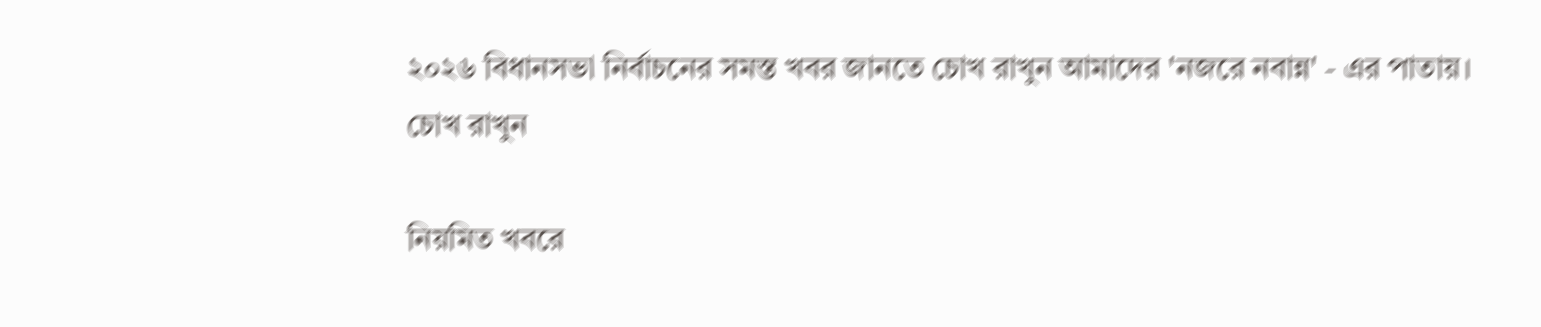২০২৬ বিধানসভা নির্বাচনের সমস্ত খবর জানতে চোখ রাখুন আমাদের 'নজরে নবান্ন' - এর পাতায়।
চোখ রাখুন

নিয়মিত খবরে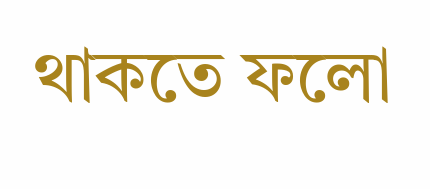থাকতে ফলো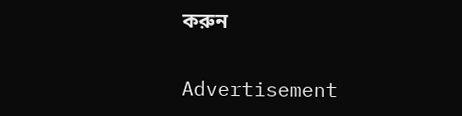করুন

Advertisement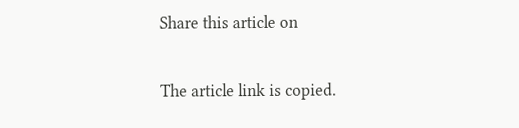Share this article on

The article link is copied.